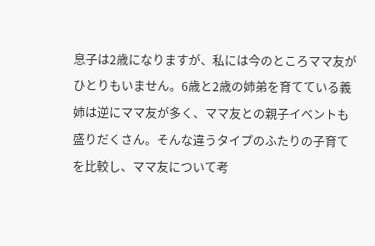息子は2歳になりますが、私には今のところママ友がひとりもいません。6歳と2歳の姉弟を育てている義姉は逆にママ友が多く、ママ友との親子イベントも盛りだくさん。そんな違うタイプのふたりの子育てを比較し、ママ友について考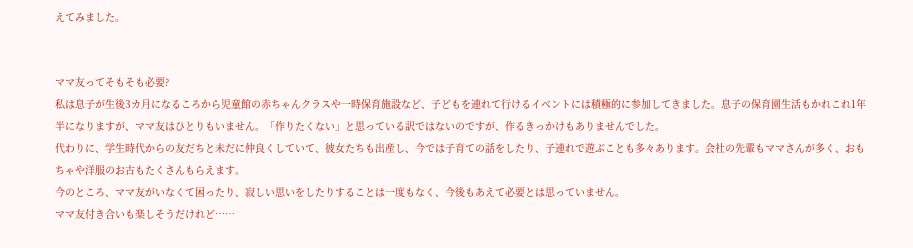えてみました。


ママ友ってそもそも必要?
私は息子が生後3カ月になるころから児童館の赤ちゃんクラスや一時保育施設など、子どもを連れて行けるイベントには積極的に参加してきました。息子の保育園生活もかれこれ1年半になりますが、ママ友はひとりもいません。「作りたくない」と思っている訳ではないのですが、作るきっかけもありませんでした。
代わりに、学生時代からの友だちと未だに仲良くしていて、彼女たちも出産し、今では子育ての話をしたり、子連れで遊ぶことも多々あります。会社の先輩もママさんが多く、おもちゃや洋服のお古もたくさんもらえます。
今のところ、ママ友がいなくて困ったり、寂しい思いをしたりすることは一度もなく、今後もあえて必要とは思っていません。
ママ友付き合いも楽しそうだけれど……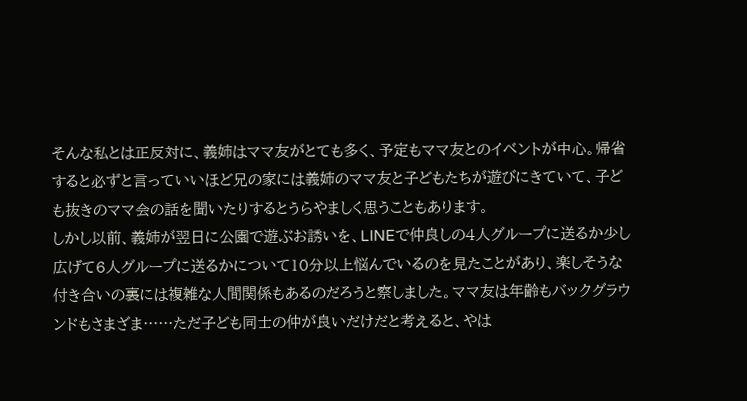そんな私とは正反対に、義姉はママ友がとても多く、予定もママ友とのイベントが中心。帰省すると必ずと言っていいほど兄の家には義姉のママ友と子どもたちが遊びにきていて、子ども抜きのママ会の話を聞いたりするとうらやましく思うこともあります。
しかし以前、義姉が翌日に公園で遊ぶお誘いを、LINEで仲良しの4人グループに送るか少し広げて6人グループに送るかについて10分以上悩んでいるのを見たことがあり、楽しそうな付き合いの裏には複雑な人間関係もあるのだろうと察しました。ママ友は年齢もバックグラウンドもさまざま……ただ子ども同士の仲が良いだけだと考えると、やは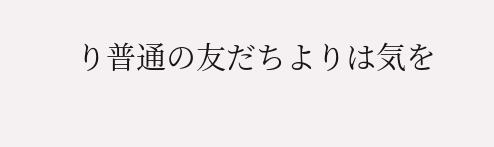り普通の友だちよりは気を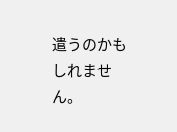遣うのかもしれません。